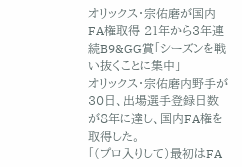オリックス・宗佑磨が国内FA権取得 21年から3年連続B9&GG賞「シーズンを戦い抜くことに集中」
オリックス・宗佑磨内野手が30日、出場選手登録日数が8年に達し、国内FA権を取得した。
「(プロ入りして)最初はFA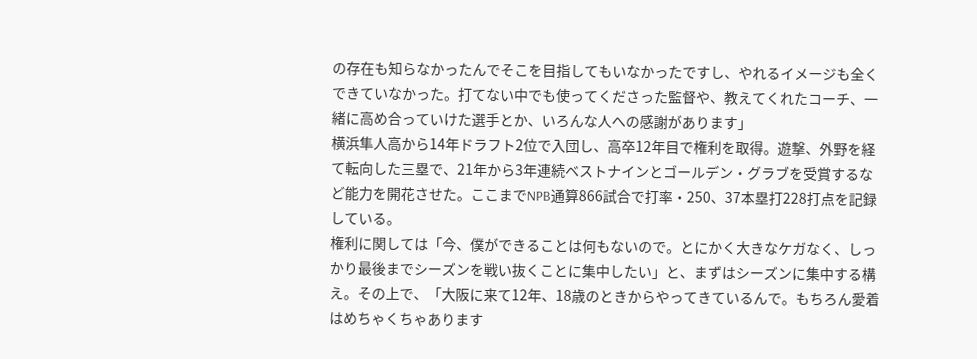の存在も知らなかったんでそこを目指してもいなかったですし、やれるイメージも全くできていなかった。打てない中でも使ってくださった監督や、教えてくれたコーチ、一緒に高め合っていけた選手とか、いろんな人への感謝があります」
横浜隼人高から14年ドラフト2位で入団し、高卒12年目で権利を取得。遊撃、外野を経て転向した三塁で、21年から3年連続ベストナインとゴールデン・グラブを受賞するなど能力を開花させた。ここまでNPB通算866試合で打率・250、37本塁打228打点を記録している。
権利に関しては「今、僕ができることは何もないので。とにかく大きなケガなく、しっかり最後までシーズンを戦い抜くことに集中したい」と、まずはシーズンに集中する構え。その上で、「大阪に来て12年、18歳のときからやってきているんで。もちろん愛着はめちゃくちゃあります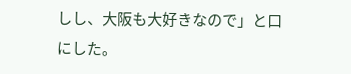しし、大阪も大好きなので」と口にした。